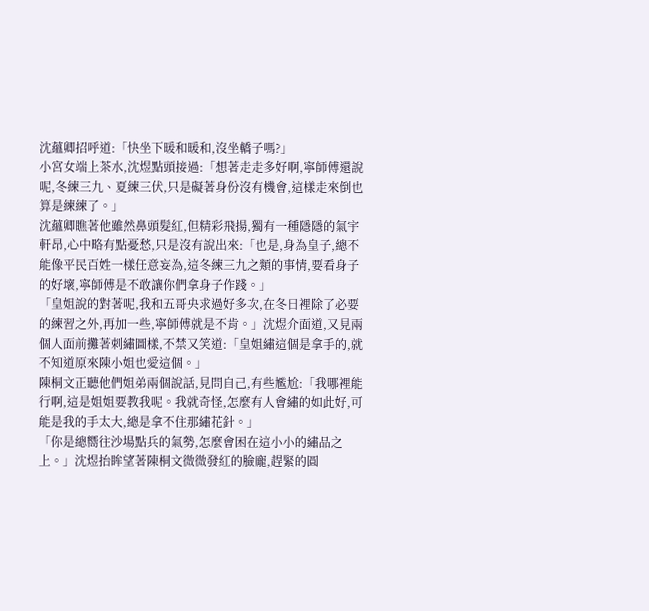沈蘊卿招呼道:「快坐下暖和暖和,沒坐轎子嗎?」
小宮女端上茶水,沈煜點頭接過:「想著走走多好啊,寧師傅還說呢,冬練三九、夏練三伏,只是礙著身份沒有機會,這樣走來倒也算是練練了。」
沈蘊卿瞧著他雖然鼻頭髮紅,但精彩飛揚,獨有一種隱隱的氣宇軒昂,心中略有點憂愁,只是沒有說出來:「也是,身為皇子,總不能像平民百姓一樣任意妄為,這冬練三九之類的事情,要看身子的好壞,寧師傅是不敢讓你們拿身子作踐。」
「皇姐說的對著呢,我和五哥央求過好多次,在冬日裡除了必要的練習之外,再加一些,寧師傅就是不肯。」沈煜介面道,又見兩個人面前攤著刺繡圖樣,不禁又笑道:「皇姐繡這個是拿手的,就不知道原來陳小姐也愛這個。」
陳桐文正聽他們姐弟兩個說話,見問自己,有些尷尬:「我哪裡能行啊,這是姐姐要教我呢。我就奇怪,怎麼有人會繡的如此好,可能是我的手太大,總是拿不住那繡花針。」
「你是總嚮往沙場點兵的氣勢,怎麼會困在這小小的繡品之上。」沈煜抬眸望著陳桐文微微發紅的臉龐,趕緊的圓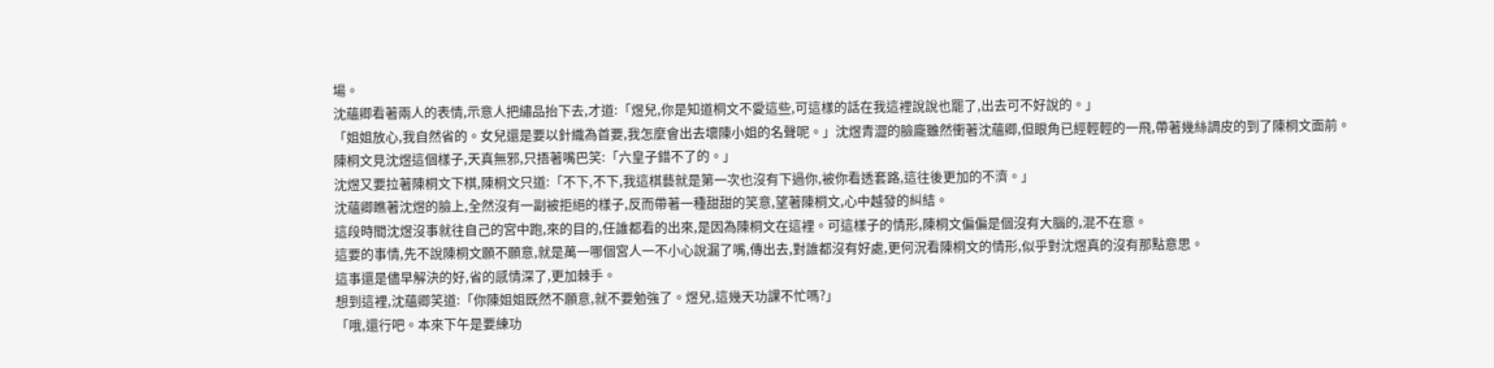場。
沈蘊卿看著兩人的表情,示意人把繡品抬下去,才道:「煜兒,你是知道桐文不愛這些,可這樣的話在我這裡說說也罷了,出去可不好說的。」
「姐姐放心,我自然省的。女兒還是要以針織為首要,我怎麼會出去壞陳小姐的名聲呢。」沈煜青澀的臉龐雖然衝著沈蘊卿,但眼角已經輕輕的一飛,帶著幾絲調皮的到了陳桐文面前。
陳桐文見沈煜這個樣子,天真無邪,只捂著嘴巴笑:「六皇子錯不了的。」
沈煜又要拉著陳桐文下棋,陳桐文只道:「不下,不下,我這棋藝就是第一次也沒有下過你,被你看透套路,這往後更加的不濟。」
沈蘊卿瞧著沈煜的臉上,全然沒有一副被拒絕的樣子,反而帶著一種甜甜的笑意,望著陳桐文,心中越發的糾結。
這段時間沈煜沒事就往自己的宮中跑,來的目的,任誰都看的出來,是因為陳桐文在這裡。可這樣子的情形,陳桐文偏偏是個沒有大腦的,混不在意。
這要的事情,先不說陳桐文願不願意,就是萬一哪個宮人一不小心說漏了嘴,傳出去,對誰都沒有好處,更何況看陳桐文的情形,似乎對沈煜真的沒有那點意思。
這事還是儘早解決的好,省的感情深了,更加棘手。
想到這裡,沈蘊卿笑道:「你陳姐姐既然不願意,就不要勉強了。煜兒,這幾天功課不忙嗎?」
「哦,還行吧。本來下午是要練功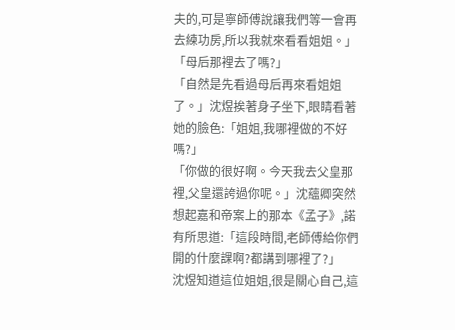夫的,可是寧師傅說讓我們等一會再去練功房,所以我就來看看姐姐。」
「母后那裡去了嗎?」
「自然是先看過母后再來看姐姐了。」沈煜挨著身子坐下,眼睛看著她的臉色:「姐姐,我哪裡做的不好嗎?」
「你做的很好啊。今天我去父皇那裡,父皇還誇過你呢。」沈蘊卿突然想起嘉和帝案上的那本《孟子》,諾有所思道:「這段時間,老師傅給你們開的什麼課啊?都講到哪裡了?」
沈煜知道這位姐姐,很是關心自己,這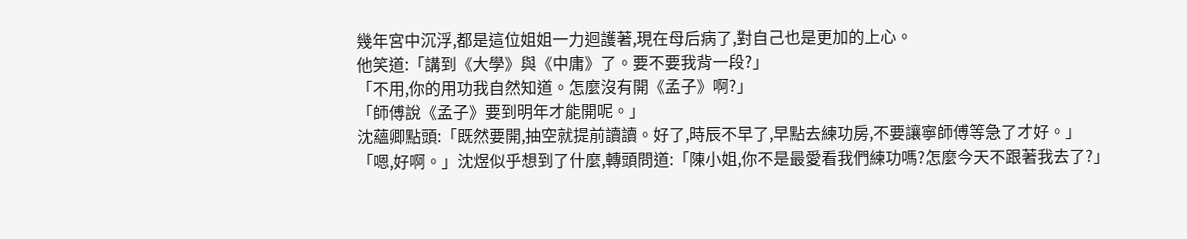幾年宮中沉浮,都是這位姐姐一力迴護著,現在母后病了,對自己也是更加的上心。
他笑道:「講到《大學》與《中庸》了。要不要我背一段?」
「不用,你的用功我自然知道。怎麼沒有開《孟子》啊?」
「師傅說《孟子》要到明年才能開呢。」
沈蘊卿點頭:「既然要開,抽空就提前讀讀。好了,時辰不早了,早點去練功房,不要讓寧師傅等急了才好。」
「嗯,好啊。」沈煜似乎想到了什麼,轉頭問道:「陳小姐,你不是最愛看我們練功嗎?怎麼今天不跟著我去了?」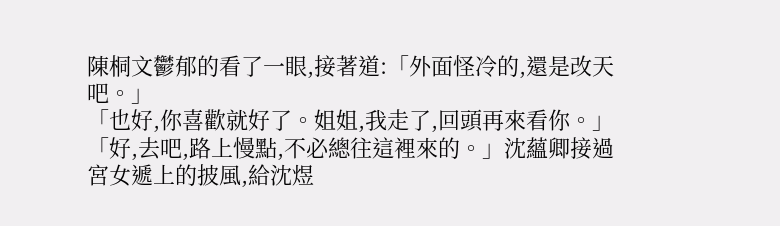陳桐文鬱郁的看了一眼,接著道:「外面怪冷的,還是改天吧。」
「也好,你喜歡就好了。姐姐,我走了,回頭再來看你。」
「好,去吧,路上慢點,不必總往這裡來的。」沈蘊卿接過宮女遞上的披風,給沈煜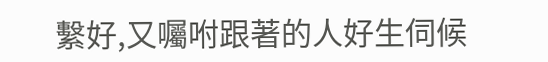繫好,又囑咐跟著的人好生伺候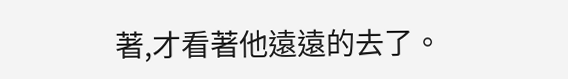著,才看著他遠遠的去了。